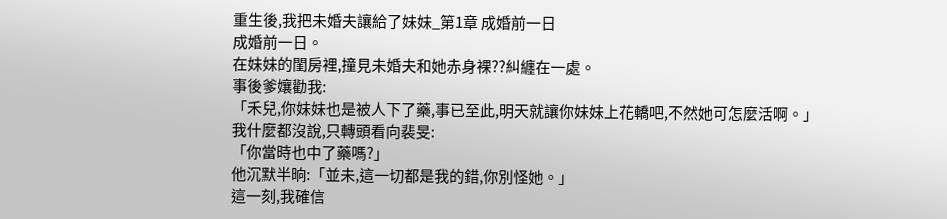重生後,我把未婚夫讓給了妹妹_第1章 成婚前一日
成婚前一日。
在妹妹的閨房裡,撞見未婚夫和她赤身裸??糾纏在一處。
事後爹孃勸我:
「禾兒,你妹妹也是被人下了藥,事已至此,明天就讓你妹妹上花轎吧,不然她可怎麼活啊。」
我什麼都沒說,只轉頭看向裴旻:
「你當時也中了藥嗎?」
他沉默半晌:「並未,這一切都是我的錯,你別怪她。」
這一刻,我確信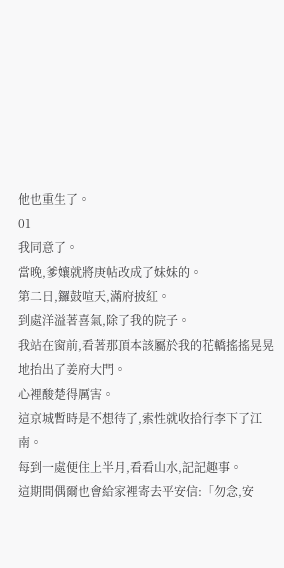他也重生了。
01
我同意了。
當晚,爹孃就將庚帖改成了妹妹的。
第二日,鑼鼓喧天,滿府披紅。
到處洋溢著喜氣,除了我的院子。
我站在窗前,看著那頂本該屬於我的花轎搖搖晃晃地抬出了姜府大門。
心裡酸楚得厲害。
這京城暫時是不想待了,索性就收拾行李下了江南。
每到一處便住上半月,看看山水,記記趣事。
這期間偶爾也會給家裡寄去平安信:「勿念,安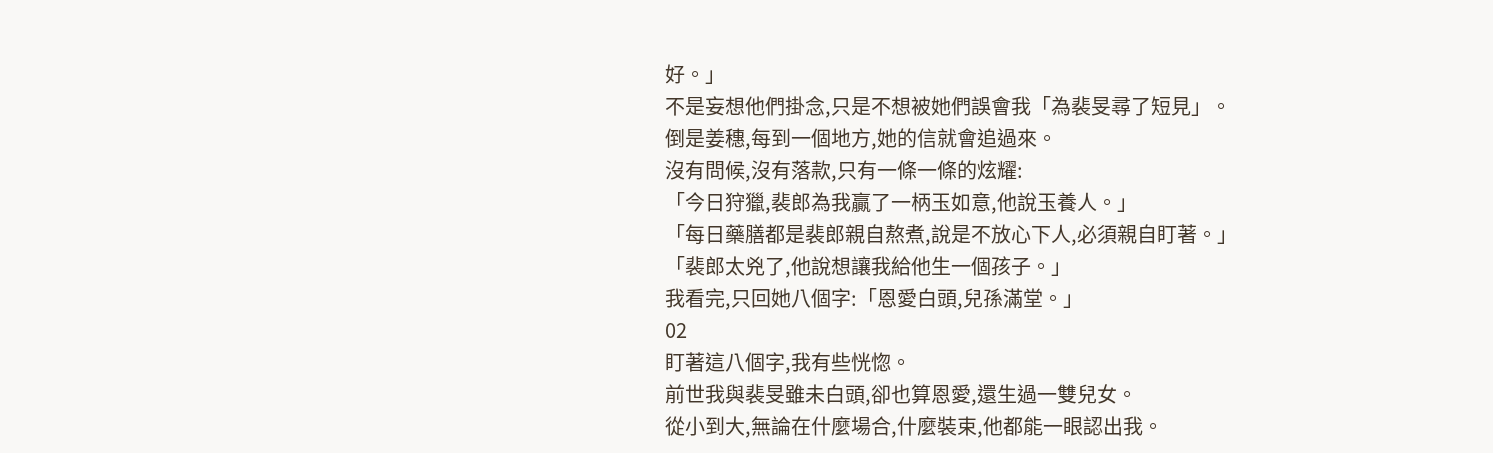好。」
不是妄想他們掛念,只是不想被她們誤會我「為裴旻尋了短見」。
倒是姜穗,每到一個地方,她的信就會追過來。
沒有問候,沒有落款,只有一條一條的炫耀:
「今日狩獵,裴郎為我贏了一柄玉如意,他說玉養人。」
「每日藥膳都是裴郎親自熬煮,說是不放心下人,必須親自盯著。」
「裴郎太兇了,他說想讓我給他生一個孩子。」
我看完,只回她八個字:「恩愛白頭,兒孫滿堂。」
02
盯著這八個字,我有些恍惚。
前世我與裴旻雖未白頭,卻也算恩愛,還生過一雙兒女。
從小到大,無論在什麼場合,什麼裝束,他都能一眼認出我。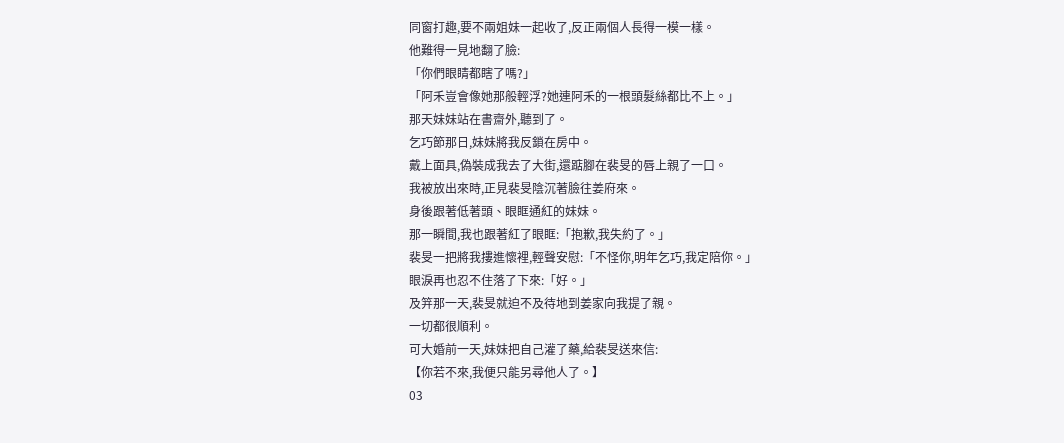同窗打趣,要不兩姐妹一起收了,反正兩個人長得一模一樣。
他難得一見地翻了臉:
「你們眼睛都瞎了嗎?」
「阿禾豈會像她那般輕浮?她連阿禾的一根頭髮絲都比不上。」
那天妹妹站在書齋外,聽到了。
乞巧節那日,妹妹將我反鎖在房中。
戴上面具,偽裝成我去了大街,還踮腳在裴旻的唇上親了一口。
我被放出來時,正見裴旻陰沉著臉往姜府來。
身後跟著低著頭、眼眶通紅的妹妹。
那一瞬間,我也跟著紅了眼眶:「抱歉,我失約了。」
裴旻一把將我摟進懷裡,輕聲安慰:「不怪你,明年乞巧,我定陪你。」
眼淚再也忍不住落了下來:「好。」
及笄那一天,裴旻就迫不及待地到姜家向我提了親。
一切都很順利。
可大婚前一天,妹妹把自己灌了藥,給裴旻送來信:
【你若不來,我便只能另尋他人了。】
03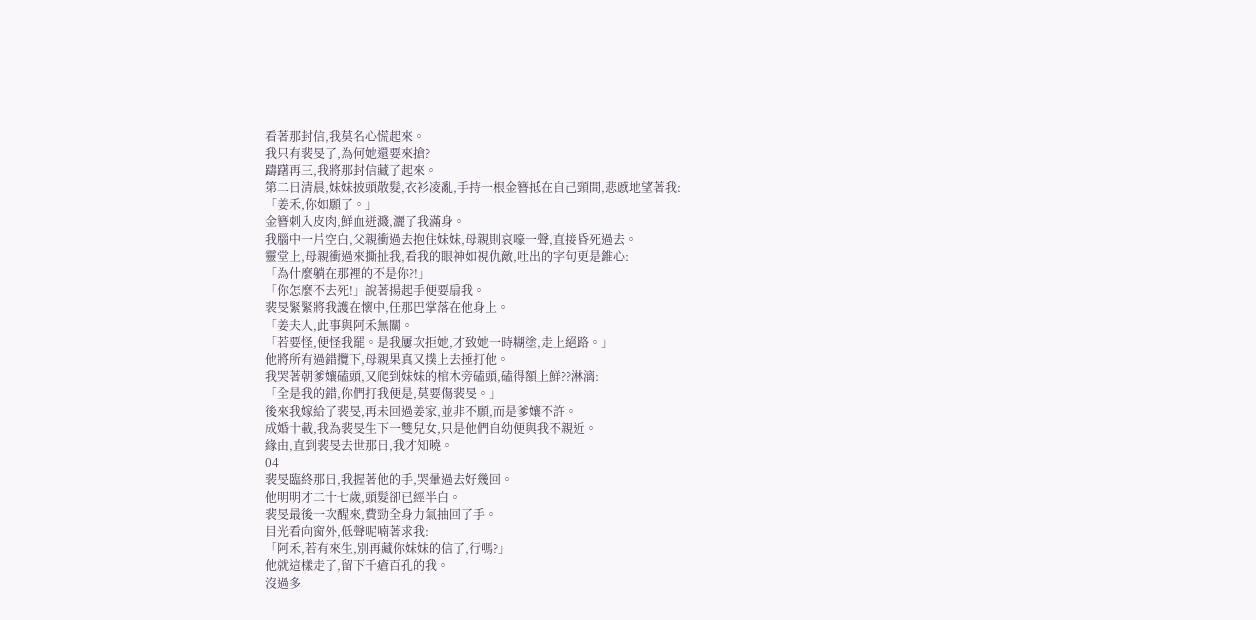看著那封信,我莫名心慌起來。
我只有裴旻了,為何她還要來搶?
躊躇再三,我將那封信藏了起來。
第二日清晨,妹妹披頭散髮,衣衫凌亂,手持一根金簪抵在自己頸間,悲慼地望著我:
「姜禾,你如願了。」
金簪刺入皮肉,鮮血迸濺,灑了我滿身。
我腦中一片空白,父親衝過去抱住妹妹,母親則哀嚎一聲,直接昏死過去。
靈堂上,母親衝過來撕扯我,看我的眼神如視仇敵,吐出的字句更是錐心:
「為什麼躺在那裡的不是你?!」
「你怎麼不去死!」說著揚起手便要扇我。
裴旻緊緊將我護在懷中,任那巴掌落在他身上。
「姜夫人,此事與阿禾無關。
「若要怪,便怪我罷。是我屢次拒她,才致她一時糊塗,走上絕路。」
他將所有過錯攬下,母親果真又撲上去捶打他。
我哭著朝爹孃磕頭,又爬到妹妹的棺木旁磕頭,磕得額上鮮??淋漓:
「全是我的錯,你們打我便是,莫要傷裴旻。」
後來我嫁給了裴旻,再未回過姜家,並非不願,而是爹孃不許。
成婚十載,我為裴旻生下一雙兒女,只是他們自幼便與我不親近。
緣由,直到裴旻去世那日,我才知曉。
04
裴旻臨終那日,我握著他的手,哭暈過去好幾回。
他明明才二十七歲,頭髮卻已經半白。
裴旻最後一次醒來,費勁全身力氣抽回了手。
目光看向窗外,低聲呢喃著求我:
「阿禾,若有來生,別再藏你妹妹的信了,行嗎?」
他就這樣走了,留下千瘡百孔的我。
沒過多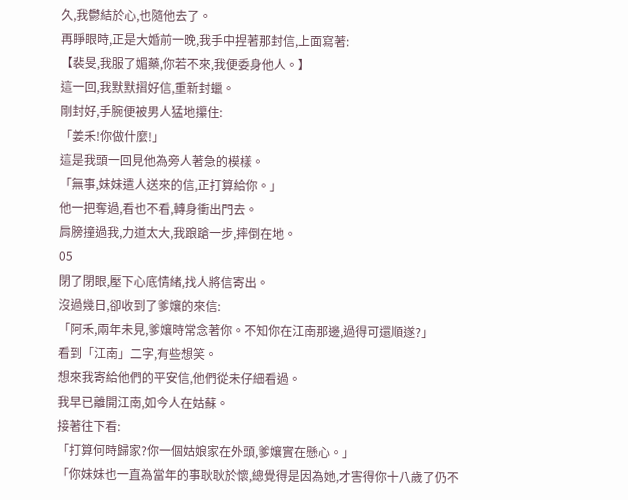久,我鬱結於心,也隨他去了。
再睜眼時,正是大婚前一晚,我手中捏著那封信,上面寫著:
【裴旻,我服了媚藥,你若不來,我便委身他人。】
這一回,我默默摺好信,重新封蠟。
剛封好,手腕便被男人猛地攥住:
「姜禾!你做什麼!」
這是我頭一回見他為旁人著急的模樣。
「無事,妹妹遣人送來的信,正打算給你。」
他一把奪過,看也不看,轉身衝出門去。
肩膀撞過我,力道太大,我踉蹌一步,摔倒在地。
05
閉了閉眼,壓下心底情緒,找人將信寄出。
沒過幾日,卻收到了爹孃的來信:
「阿禾,兩年未見,爹孃時常念著你。不知你在江南那邊,過得可還順遂?」
看到「江南」二字,有些想笑。
想來我寄給他們的平安信,他們從未仔細看過。
我早已離開江南,如今人在姑蘇。
接著往下看:
「打算何時歸家?你一個姑娘家在外頭,爹孃實在懸心。」
「你妹妹也一直為當年的事耿耿於懷,總覺得是因為她,才害得你十八歲了仍不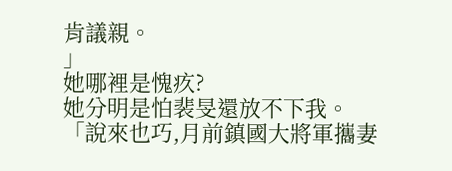肯議親。
」
她哪裡是愧疚?
她分明是怕裴旻還放不下我。
「說來也巧,月前鎮國大將軍攜妻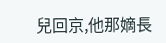兒回京,他那嫡長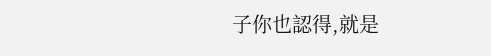子你也認得,就是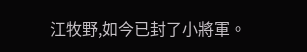江牧野,如今已封了小將軍。